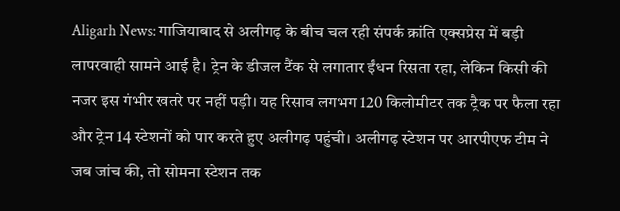Aligarh News: गाजियाबाद से अलीगढ़ के बीच चल रही संपर्क क्रांति एक्सप्रेस में बड़ी लापरवाही सामने आई है। ट्रेन के डीजल टैंक से लगातार ईंधन रिसता रहा, लेकिन किसी की नजर इस गंभीर खतरे पर नहीं पड़ी। यह रिसाव लगभग 120 किलोमीटर तक ट्रैक पर फैला रहा और ट्रेन 14 स्टेशनों को पार करते हुए अलीगढ़ पहुंची। अलीगढ़ स्टेशन पर आरपीएफ टीम ने जब जांच की, तो सोमना स्टेशन तक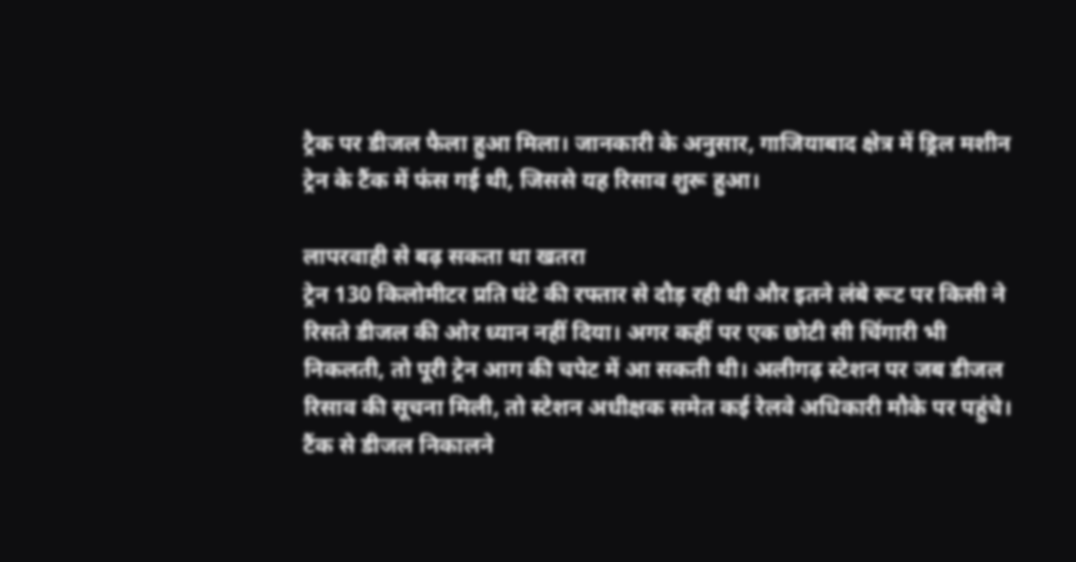ट्रैक पर डीजल फैला हुआ मिला। जानकारी के अनुसार, गाजियाबाद क्षेत्र में ड्रिल मशीन ट्रेन के टैंक में फंस गई थी, जिससे यह रिसाव शुरू हुआ।

लापरवाही से बढ़ सकता था खतरा
ट्रेन 130 किलोमीटर प्रति घंटे की रफ्तार से दौड़ रही थी और इतने लंबे रूट पर किसी ने रिसते डीजल की ओर ध्यान नहीं दिया। अगर कहीं पर एक छोटी सी चिंगारी भी निकलती, तो पूरी ट्रेन आग की चपेट में आ सकती थी। अलीगढ़ स्टेशन पर जब डीजल रिसाव की सूचना मिली, तो स्टेशन अधीक्षक समेत कई रेलवे अधिकारी मौके पर पहुंचे। टैंक से डीजल निकालने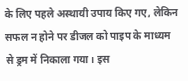के लिए पहले अस्थायी उपाय किए गए, लेकिन सफल न होने पर डीजल को पाइप के माध्यम से ड्रम में निकाला गया। इस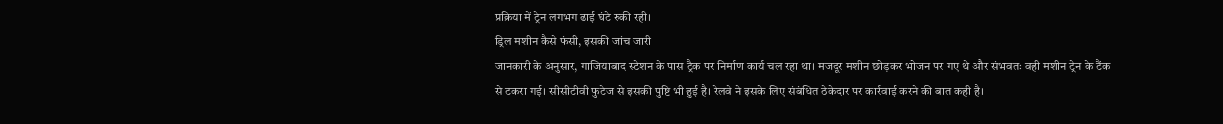प्रक्रिया में ट्रेन लगभग ढाई घंटे रुकी रही।
ड्रिल मशीन कैसे फंसी, इसकी जांच जारी
जानकारी के अनुसार, गाजियाबाद स्टेशन के पास ट्रैक पर निर्माण कार्य चल रहा था। मजदूर मशीन छोड़कर भोजन पर गए थे और संभवतः वही मशीन ट्रेन के टैंक से टकरा गई। सीसीटीवी फुटेज से इसकी पुष्टि भी हुई है। रेलवे ने इसके लिए संबंधित ठेकेदार पर कार्रवाई करने की बात कही है।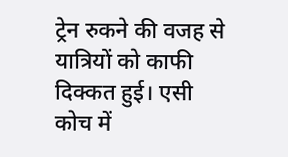ट्रेन रुकने की वजह से यात्रियों को काफी दिक्कत हुई। एसी कोच में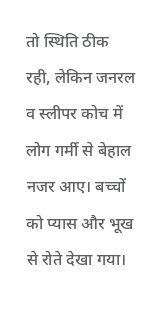तो स्थिति ठीक रही, लेकिन जनरल व स्लीपर कोच में लोग गर्मी से बेहाल नजर आए। बच्चों को प्यास और भूख से रोते देखा गया।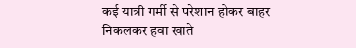कई यात्री गर्मी से परेशान होकर बाहर निकलकर हवा खाते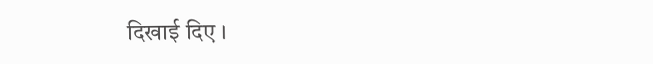दिखाई दिए ।